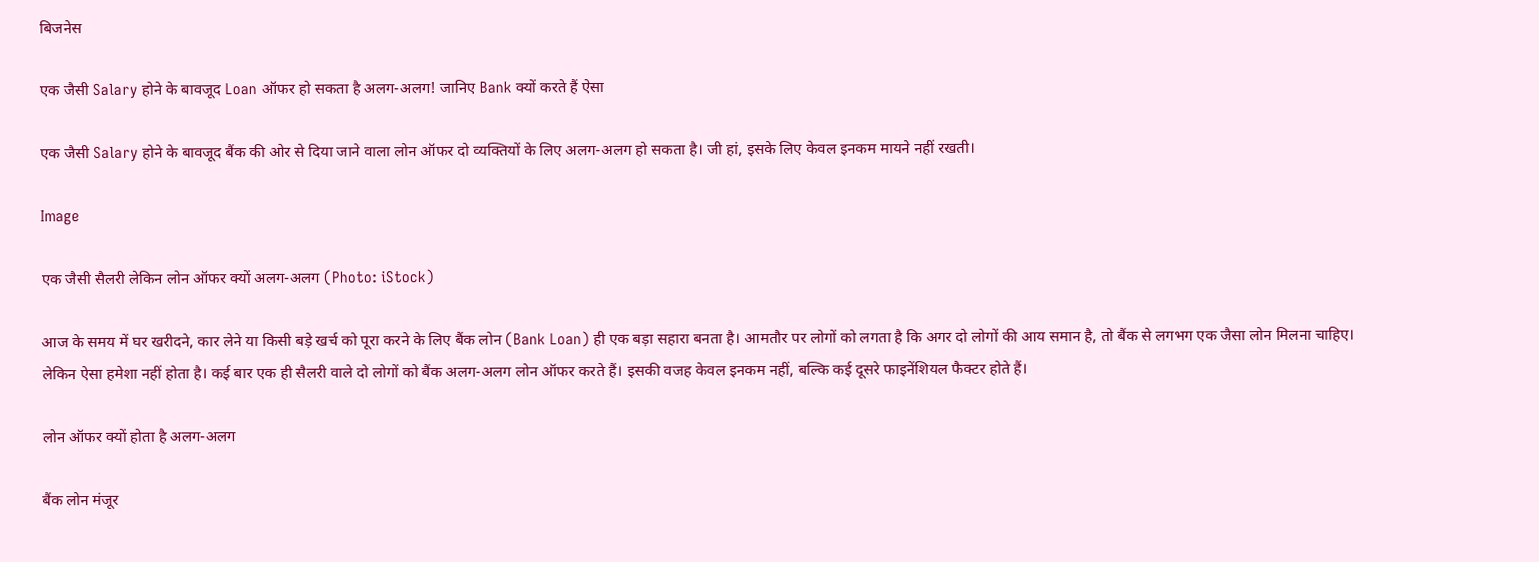बिजनेस

एक जैसी Salary होने के बावजूद Loan ऑफर हो सकता है अलग-अलग! जानिए Bank क्यों करते हैं ऐसा

एक जैसी Salary होने के बावजूद बैंक की ओर से दिया जाने वाला लोन ऑफर दो व्यक्तियों के लिए अलग-अलग हो सकता है। जी हां, इसके लिए केवल इनकम मायने नहीं रखती।

Image

एक जैसी सैलरी लेकिन लोन ऑफर क्यों अलग-अलग (Photo: iStock)

आज के समय में घर खरीदने, कार लेने या किसी बड़े खर्च को पूरा करने के लिए बैंक लोन (Bank Loan) ही एक बड़ा सहारा बनता है। आमतौर पर लोगों को लगता है कि अगर दो लोगों की आय समान है, तो बैंक से लगभग एक जैसा लोन मिलना चाहिए। लेकिन ऐसा हमेशा नहीं होता है। कई बार एक ही सैलरी वाले दो लोगों को बैंक अलग-अलग लोन ऑफर करते हैं। इसकी वजह केवल इनकम नहीं, बल्कि कई दूसरे फाइनेंशियल फैक्टर होते हैं।

लोन ऑफर क्यों होता है अलग-अलग

बैंक लोन मंजूर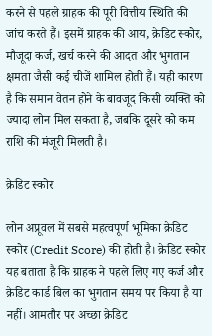करने से पहले ग्राहक की पूरी वित्तीय स्थिति की जांच करते हैं। इसमें ग्राहक की आय, क्रेडिट स्कोर, मौजूदा कर्ज, खर्च करने की आदत और भुगतान क्षमता जैसी कई चीजें शामिल होती हैं। यही कारण है कि समान वेतन होने के बावजूद किसी व्यक्ति को ज्यादा लोन मिल सकता है, जबकि दूसरे को कम राशि की मंजूरी मिलती है।

क्रेडिट स्कोर

लोन अप्रूवल में सबसे महत्वपूर्ण भूमिका क्रेडिट स्कोर (Credit Score) की होती है। क्रेडिट स्कोर यह बताता है कि ग्राहक ने पहले लिए गए कर्ज और क्रेडिट कार्ड बिल का भुगतान समय पर किया है या नहीं। आमतौर पर अच्छा क्रेडिट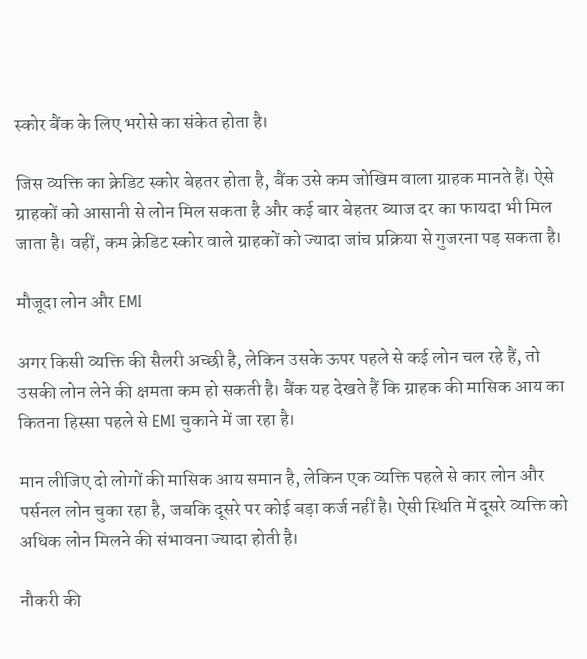स्कोर बैंक के लिए भरोसे का संकेत होता है।

जिस व्यक्ति का क्रेडिट स्कोर बेहतर होता है, बैंक उसे कम जोखिम वाला ग्राहक मानते हैं। ऐसे ग्राहकों को आसानी से लोन मिल सकता है और कई बार बेहतर ब्याज दर का फायदा भी मिल जाता है। वहीं, कम क्रेडिट स्कोर वाले ग्राहकों को ज्यादा जांच प्रक्रिया से गुजरना पड़ सकता है।

मौजूदा लोन और EMI

अगर किसी व्यक्ति की सैलरी अच्छी है, लेकिन उसके ऊपर पहले से कई लोन चल रहे हैं, तो उसकी लोन लेने की क्षमता कम हो सकती है। बैंक यह देखते हैं कि ग्राहक की मासिक आय का कितना हिस्सा पहले से EMI चुकाने में जा रहा है।

मान लीजिए दो लोगों की मासिक आय समान है, लेकिन एक व्यक्ति पहले से कार लोन और पर्सनल लोन चुका रहा है, जबकि दूसरे पर कोई बड़ा कर्ज नहीं है। ऐसी स्थिति में दूसरे व्यक्ति को अधिक लोन मिलने की संभावना ज्यादा होती है।

नौकरी की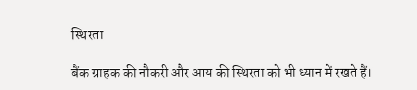स्थिरता

बैंक ग्राहक की नौकरी और आय की स्थिरता को भी ध्यान में रखते हैं।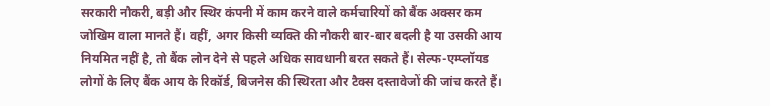सरकारी नौकरी, बड़ी और स्थिर कंपनी में काम करने वाले कर्मचारियों को बैंक अक्सर कम जोखिम वाला मानते हैं। वहीं, अगर किसी व्यक्ति की नौकरी बार-बार बदली है या उसकी आय नियमित नहीं है, तो बैंक लोन देने से पहले अधिक सावधानी बरत सकते हैं। सेल्फ-एम्प्लॉयड लोगों के लिए बैंक आय के रिकॉर्ड, बिजनेस की स्थिरता और टैक्स दस्तावेजों की जांच करते हैं।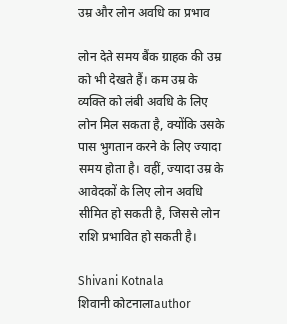उम्र और लोन अवधि का प्रभाव

लोन देते समय बैंक ग्राहक की उम्र को भी देखते हैं। कम उम्र के व्यक्ति को लंबी अवधि के लिए लोन मिल सकता है, क्योंकि उसके पास भुगतान करने के लिए ज्यादा समय होता है। वहीं, ज्यादा उम्र के आवेदकों के लिए लोन अवधि सीमित हो सकती है, जिससे लोन राशि प्रभावित हो सकती है।

Shivani Kotnala
शिवानी कोटनालाauthor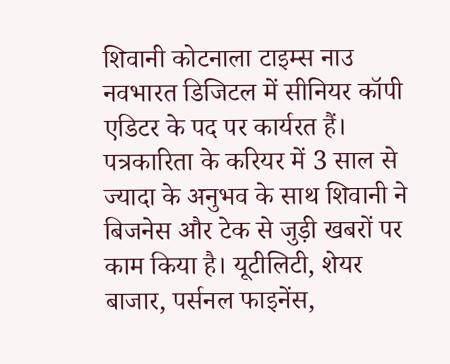शिवानी कोटनाला टाइम्स नाउ नवभारत डिजिटल में सीनियर कॉपी एडिटर के पद पर कार्यरत हैं। पत्रकारिता के करियर में 3 साल से ज्यादा के अनुभव के साथ शिवानी ने बिजनेस और टेक से जुड़ी खबरों पर काम किया है। यूटीलिटी, शेयर बाजार, पर्सनल फाइनेंस,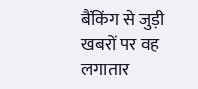बैंकिंग से जुड़ी खबरों पर वह लगातार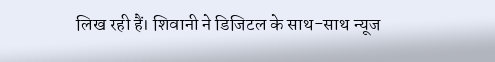लिख रही हैं। शिवानी ने डिजिटल के साथ-साथ न्यूज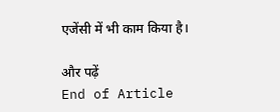एजेंसी में भी काम किया है।

और पढ़ें
End of Article